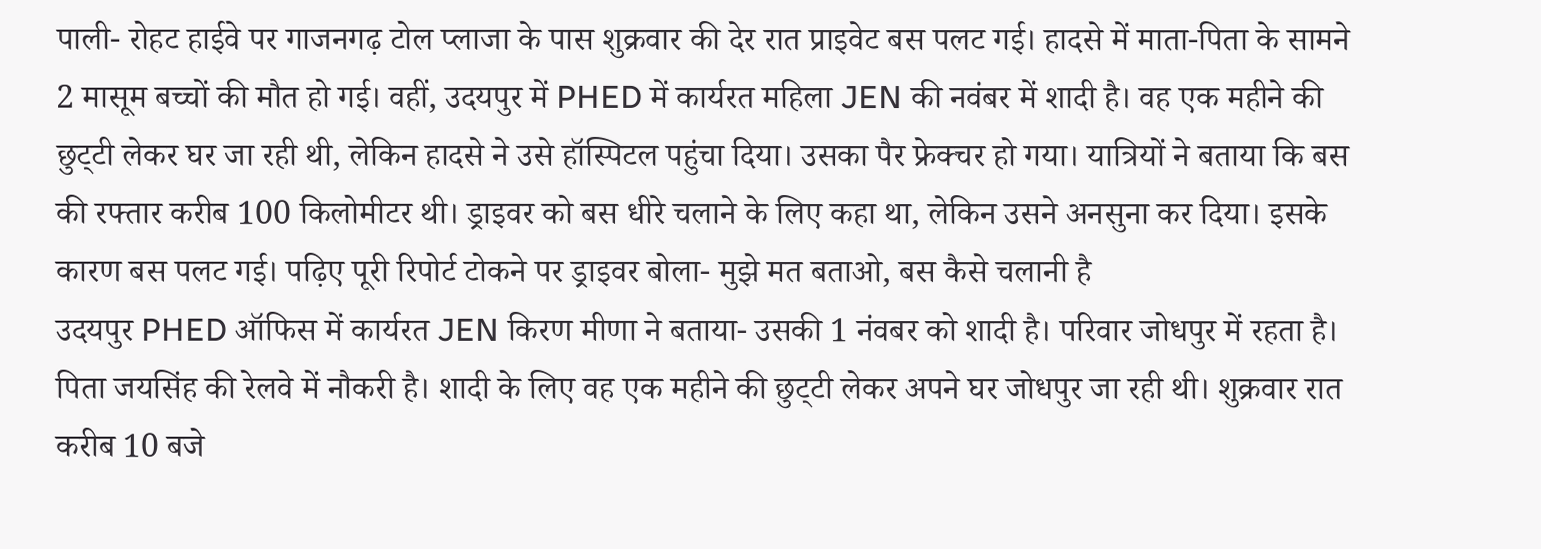पाली- रोहट हाईवे पर गाजनगढ़ टोल प्लाजा के पास शुक्रवार की देर रात प्राइवेट बस पलट गई। हादसे में माता-पिता के सामने 2 मासूम बच्चों की मौत हो गई। वहीं, उदयपुर में PHED में कार्यरत महिला JEN की नवंबर में शादी है। वह एक महीने की छुट्‌टी लेकर घर जा रही थी, लेकिन हादसे ने उसे हॉस्पिटल पहुंचा दिया। उसका पैर फ्रेक्चर हो गया। यात्रियों ने बताया कि बस की रफ्तार करीब 100 किलोमीटर थी। ड्राइवर को बस धीरे चलाने के लिए कहा था, लेकिन उसने अनसुना कर दिया। इसके कारण बस पलट गई। पढ़िए पूरी रिपोर्ट टोकने पर ड्राइवर बोला- मुझे मत बताओ, बस कैसे चलानी है
उदयपुर PHED ऑफिस में कार्यरत JEN किरण मीणा ने बताया- उसकी 1 नंवबर को शादी है। परिवार जोधपुर में रहता है। पिता जयसिंह की रेलवे में नौकरी है। शादी के लिए वह एक महीने की छुट्‌टी लेकर अपने घर जोधपुर जा रही थी। शुक्रवार रात करीब 10 बजे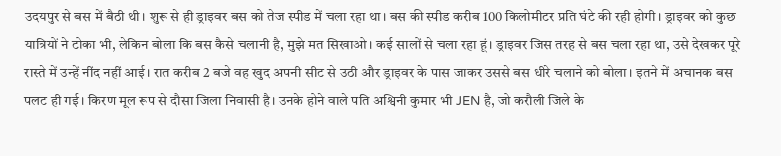उदयपुर से बस में बैठी थी। शुरू से ही ड्राइवर बस को तेज स्पीड में चला रहा था। बस की स्पीड करीब 100 किलोमीटर प्रति घंटे की रही होगी। ड्राइवर को कुछ यात्रियों ने टोका भी, लेकिन बोला कि बस कैसे चलानी है, मुझे मत सिखाओ। कई सालों से चला रहा हूं। ड्राइवर जिस तरह से बस चला रहा था, उसे देखकर पूरे रास्ते में उन्हें नींद नहीं आई। रात करीब 2 बजे वह खुद अपनी सीट से उठी और ड्राइवर के पास जाकर उससे बस धीरे चलाने को बोला। इतने में अचानक बस पलट ही गई। किरण मूल रूप से दौसा जिला निवासी है। उनके होने वाले पति अश्विनी कुमार भी JEN है, जो करौली जिले के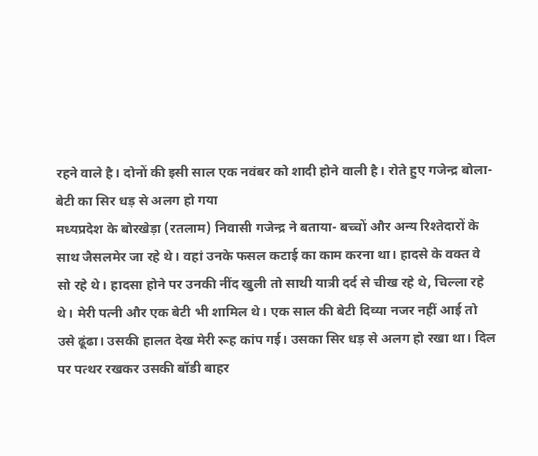रहने वाले है। दोनों की इसी साल एक नवंबर को शादी होने वाली है। रोते हुए गजेन्द्र बोला- बेटी का सिर धड़ से अलग हो गया
मध्यप्रदेश के बोरखेड़ा (रतलाम) निवासी गजेन्द्र ने बताया- बच्चों और अन्य रिश्तेदारों के साथ जैसलमेर जा रहे थे। वहां उनके फसल कटाई का काम करना था। हादसे के वक्त वे सो रहे थे। हादसा होने पर उनकी नींद खुली तो साथी यात्री दर्द से चीख रहे थे, चिल्ला रहे थे। मेरी पत्नी और एक बेटी भी शामिल थे। एक साल की बेटी दिव्या नजर नहीं आई तो उसे ढूंढा। उसकी हालत देख मेरी रूह कांप गई। उसका सिर धड़ से अलग हो रखा था। दिल पर पत्थर रखकर उसकी बॉडी बाहर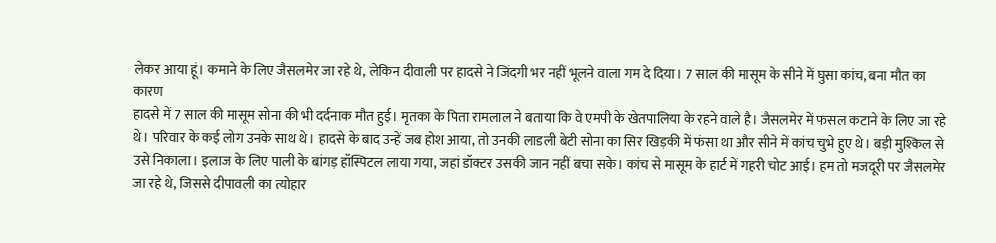लेकर आया हूं। कमाने के लिए जैसलमेर जा रहे थे, लेकिन दीवाली पर हादसे ने जिंदगी भर नहीं भूलने वाला गम दे दिया। 7 साल की मासूम के सीने में घुसा कांच, बना मौत का कारण
हादसे में 7 साल की मासूम सोना की भी दर्दनाक मौत हुई। मृतका के पिता रामलाल ने बताया कि वे एमपी के खेतपालिया के रहने वाले है। जैसलमेर में फसल कटाने के लिए जा रहे थे। परिवार के कई लोग उनके साथ थे। हादसे के बाद उन्हें जब होश आया, तो उनकी लाडली बेटी सोना का सिर खिड़की में फंसा था और सीने में कांच चुभे हुए थे। बड़ी मुश्किल से उसे निकाला। इलाज के लिए पाली के बांगड़ हॉस्पिटल लाया गया, जहां डॉक्टर उसकी जान नहीं बचा सके। कांच से मासूम के हार्ट में गहरी चोट आई। हम तो मजदूरी पर जैसलमेर जा रहे थे, जिससे दीपावली का त्योहार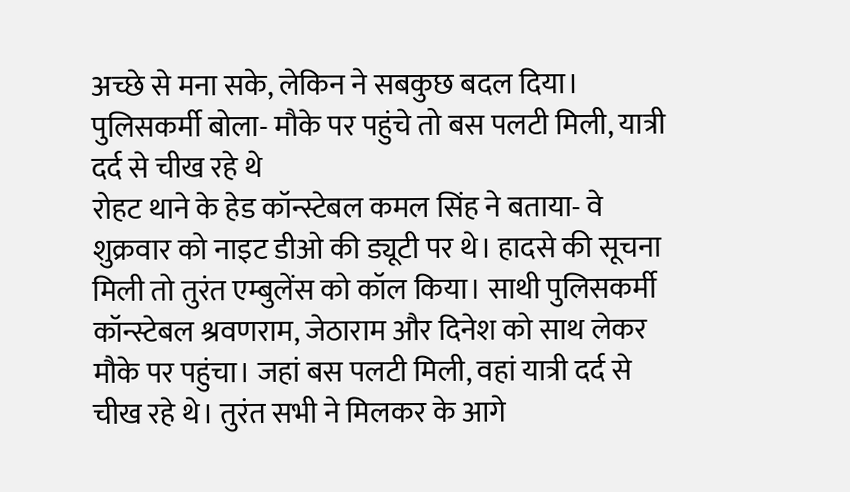अच्छे से मना सके, लेकिन ने सबकुछ बदल दिया। पुलिसकर्मी बोला- मौके पर पहुंचे तो बस पलटी मिली, यात्री दर्द से चीख रहे थे
रोहट थाने के हेड कॉन्स्टेबल कमल सिंह ने बताया- वे शुक्रवार को नाइट डीओ की ड्यूटी पर थे। हादसे की सूचना मिली तो तुरंत एम्बुलेंस को कॉल किया। साथी पुलिसकर्मी कॉन्स्टेबल श्रवणराम, जेठाराम और दिनेश को साथ लेकर मौके पर पहुंचा। जहां बस पलटी मिली, वहां यात्री दर्द से चीख रहे थे। तुरंत सभी ने मिलकर के आगे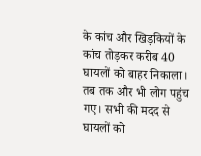के कांच और खिड़कियों के कांच तोड़कर करीब 40 घायलों को बाहर निकाला। तब तक और भी लोग पहुंच गए। सभी की मदद से घायलों को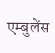एम्बुलेंस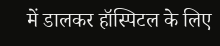में डालकर हॉस्पिटल के लिए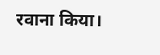रवाना किया।